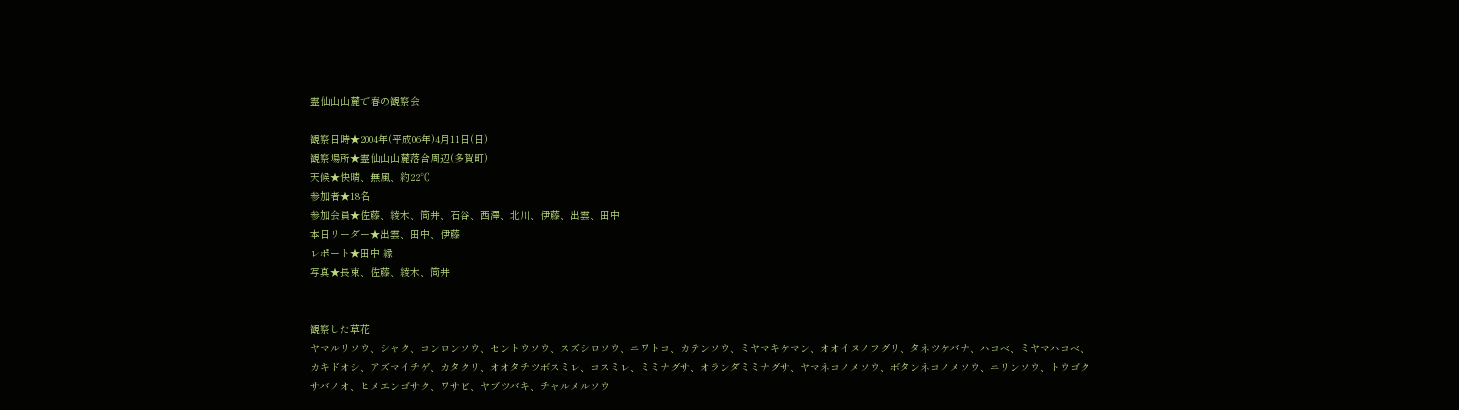霊仙山山麓で春の観察会

観察日時★2004年(平成06年)4月11日(日)
観察場所★霊仙山山麓落合周辺(多賀町)
天候★快晴、無風、約22℃
参加者★18名
参加会員★佐藤、綾木、筒井、石谷、西澤、北川、伊藤、出雲、田中
本日リーダー★出雲、田中、伊藤
レポート★田中 縁
写真★長束、佐藤、綾木、筒井


観察した草花
ヤマルリソウ、シャク、コンロンソウ、セントウソウ、スズシロソウ、ニワトコ、カテンソウ、ミヤマキケマン、オオイヌノフグリ、タネツケバナ、ハコベ、ミヤマハコベ、カキドオシ、アズマイチゲ、カタクリ、オオタチツボスミレ、コスミレ、ミミナグサ、オランダミミナグサ、ヤマネコノメソウ、ボタンネコノメソウ、ニリンソウ、トウゴクサバノオ、ヒメエンゴサク、ワサビ、ヤブツバキ、チャルメルソウ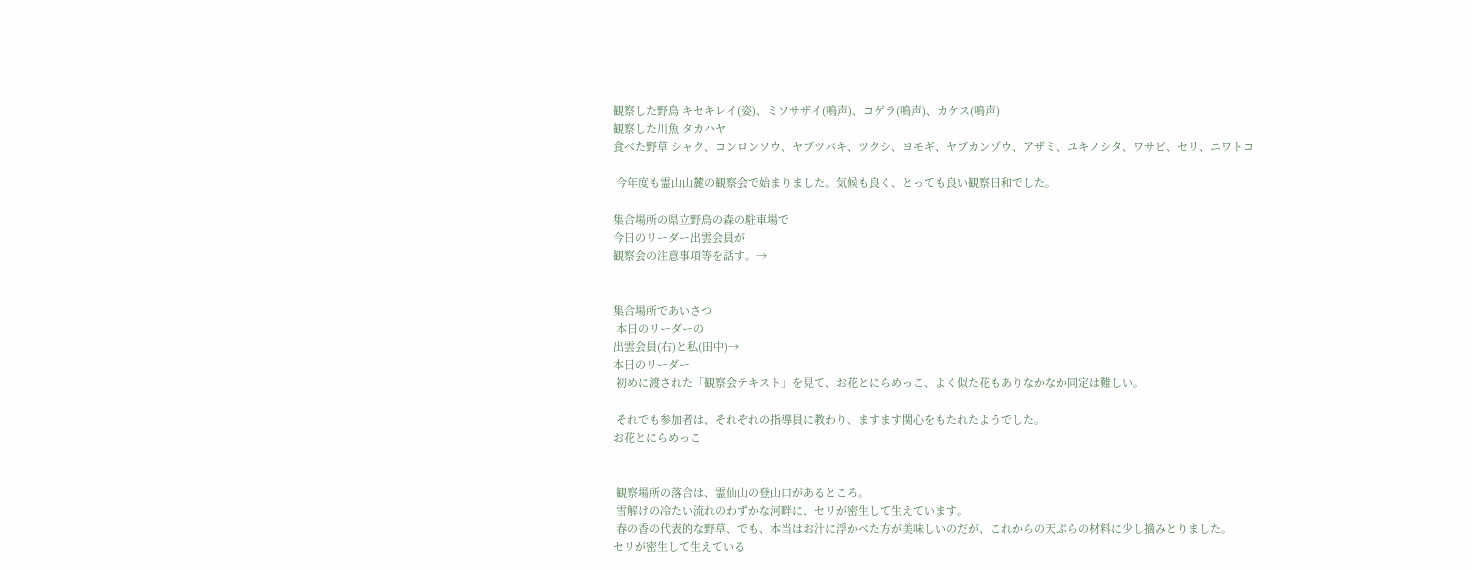観察した野鳥 キセキレイ(姿)、ミソサザイ(鳴声)、コゲラ(鳴声)、カケス(鳴声)
観察した川魚 タカハヤ
食べた野草 シャク、コンロンソウ、ヤブツバキ、ツクシ、ヨモギ、ヤブカンゾウ、アザミ、ユキノシタ、ワサビ、セリ、ニワトコ

 今年度も霊山山麓の観察会で始まりました。気候も良く、とっても良い観察日和でした。

集合場所の県立野鳥の森の駐車場で
今日のリーダー出雲会員が
観察会の注意事項等を話す。→


集合場所であいさつ
 本日のリーダーの
出雲会員(右)と私(田中)→
本日のリーダー
 初めに渡された「観察会テキスト」を見て、お花とにらめっこ、よく似た花もありなかなか同定は難しい。

 それでも参加者は、それぞれの指導員に教わり、ますます関心をもたれたようでした。
お花とにらめっこ


 観察場所の落合は、霊仙山の登山口があるところ。
 雪解けの冷たい流れのわずかな河畔に、セリが密生して生えています。
 春の香の代表的な野草、でも、本当はお汁に浮かべた方が美味しいのだが、これからの天ぷらの材料に少し摘みとりました。
セリが密生して生えている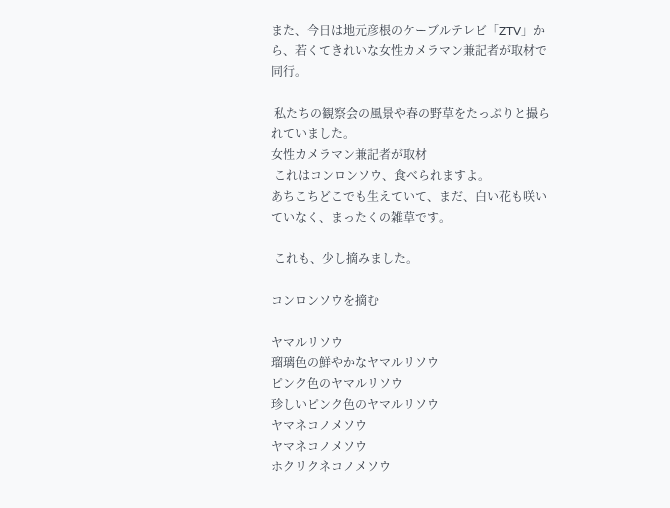また、今日は地元彦根のケーブルテレビ「ZTV」から、若くてきれいな女性カメラマン兼記者が取材で同行。

 私たちの観察会の風景や春の野草をたっぷりと撮られていました。
女性カメラマン兼記者が取材
 これはコンロンソウ、食べられますよ。
あちこちどこでも生えていて、まだ、白い花も咲いていなく、まったくの雑草です。

 これも、少し摘みました。

コンロンソウを摘む

ヤマルリソウ
瑠璃色の鮮やかなヤマルリソウ
ピンク色のヤマルリソウ
珍しいピンク色のヤマルリソウ
ヤマネコノメソウ
ヤマネコノメソウ
ホクリクネコノメソウ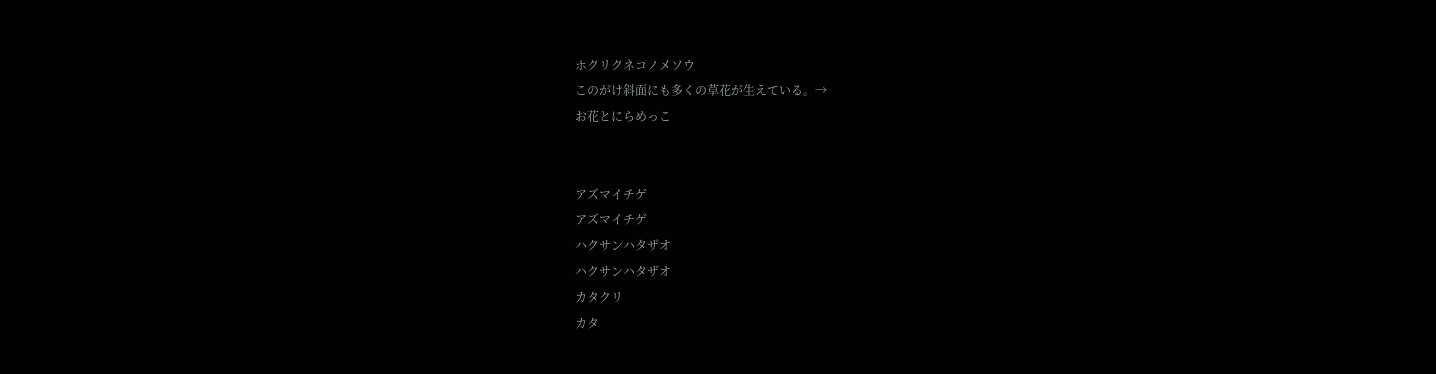ホクリクネコノメソウ
このがけ斜面にも多くの草花が生えている。→
お花とにらめっこ


アズマイチゲ
アズマイチゲ
ハクサンハタザオ
ハクサンハタザオ
カタクリ
カタ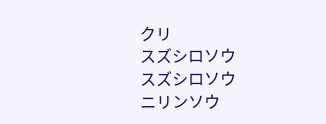クリ
スズシロソウ
スズシロソウ
ニリンソウ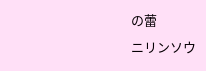の蕾
ニリンソウ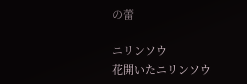の蕾

ニリンソウ
花開いたニリンソウ